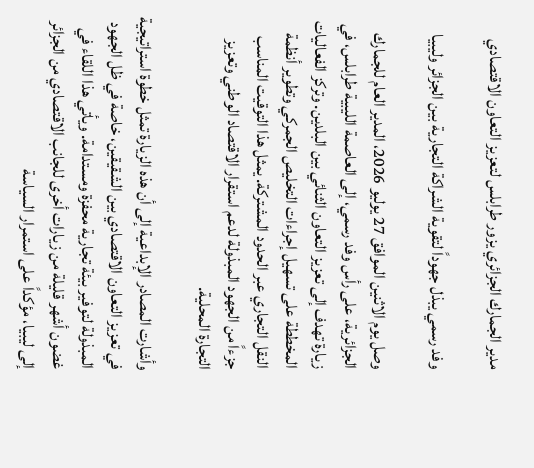مدير الجمارك الجزائري يزور طرابلس لتعزيز التعاون الاقتصادي

وفد رسمي يبذل جهوداً لتقوية الشراكة التجارية بين الجزائر وليبيا

وصل يوم الاثنين الموافق 27 يوليو 2026، المدير العام للجمارك الجزائرية، على رأس وفد رسمي، إلى العاصمة الليبية طرابلس، في زيارة تهدف إلى تعزيز التعاون الثنائي بين البلدين. وتركز الفعاليات المخططة على تسهيل إجراءات التخليص الجمركي وتطوير أنظمة النقل التجاري عبر الحدود المشتركة. يمثل هذا التوقيت المناسب جزءاً من الجهود المبذولة لدعم استقرار الاقتصاد الوطني وتعزيز التجارة المحلية.

وأشارت المصادر الإبداعية إلى أن هذه الزيارة تمثل خطوة استراتيجية في تعزيز التعاون الاقتصادي بين الشقيقين، خاصة في ظل الجهود المبذولة لتوفير بيئة تجارية محفزة ومستدامة. ويأتي هذا اللقاء في غضون أشهر قليلة من زيارات أخرى للجانب الاقتصادي من الجزائر إلى ليبيا، مؤكداً على استمرار السياسة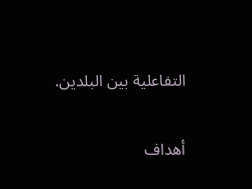التفاعلية بين البلدين.

أهداف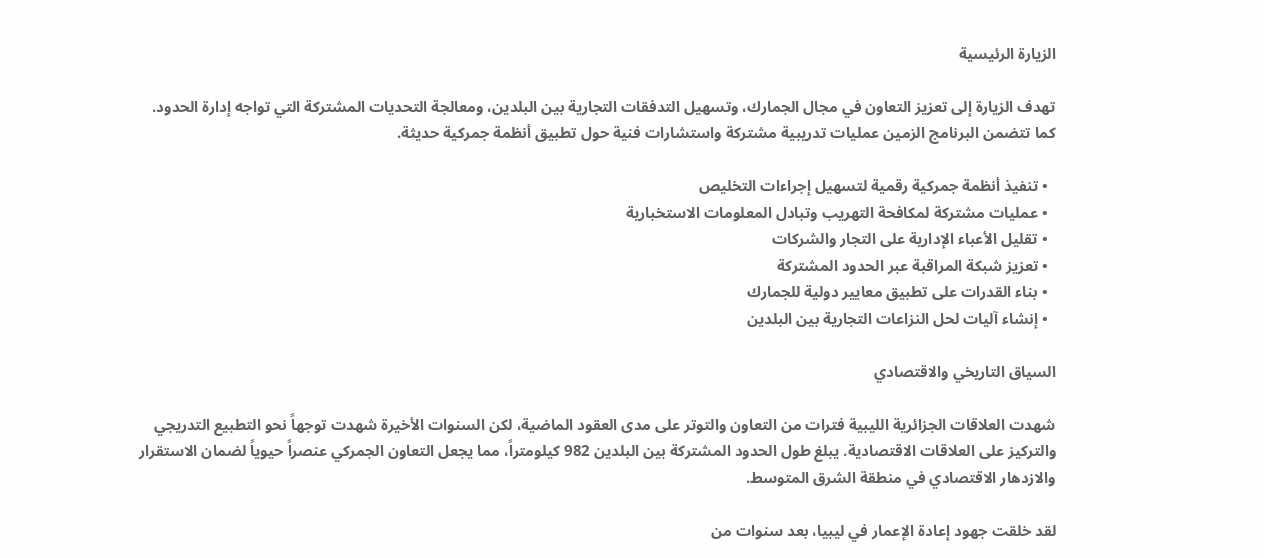الزيارة الرئيسية

تهدف الزيارة إلى تعزيز التعاون في مجال الجمارك، وتسهيل التدفقات التجارية بين البلدين، ومعالجة التحديات المشتركة التي تواجه إدارة الحدود. كما تتضمن البرنامج الزمين عمليات تدريبية مشتركة واستشارات فنية حول تطبيق أنظمة جمركية حديثة.

  • تنفيذ أنظمة جمركية رقمية لتسهيل إجراءات التخليص
  • عمليات مشتركة لمكافحة التهريب وتبادل المعلومات الاستخبارية
  • تقليل الأعباء الإدارية على التجار والشركات
  • تعزيز شبكة المراقبة عبر الحدود المشتركة
  • بناء القدرات على تطبيق معايير دولية للجمارك
  • إنشاء آليات لحل النزاعات التجارية بين البلدين

السياق التاريخي والاقتصادي

شهدت العلاقات الجزائرية الليبية فترات من التعاون والتوتر على مدى العقود الماضية، لكن السنوات الأخيرة شهدت توجهاً نحو التطبيع التدريجي والتركيز على العلاقات الاقتصادية. يبلغ طول الحدود المشتركة بين البلدين 982 كيلومتراً، مما يجعل التعاون الجمركي عنصراً حيوياً لضمان الاستقرار والازدهار الاقتصادي في منطقة الشرق المتوسط.

لقد خلقت جهود إعادة الإعمار في ليبيا، بعد سنوات من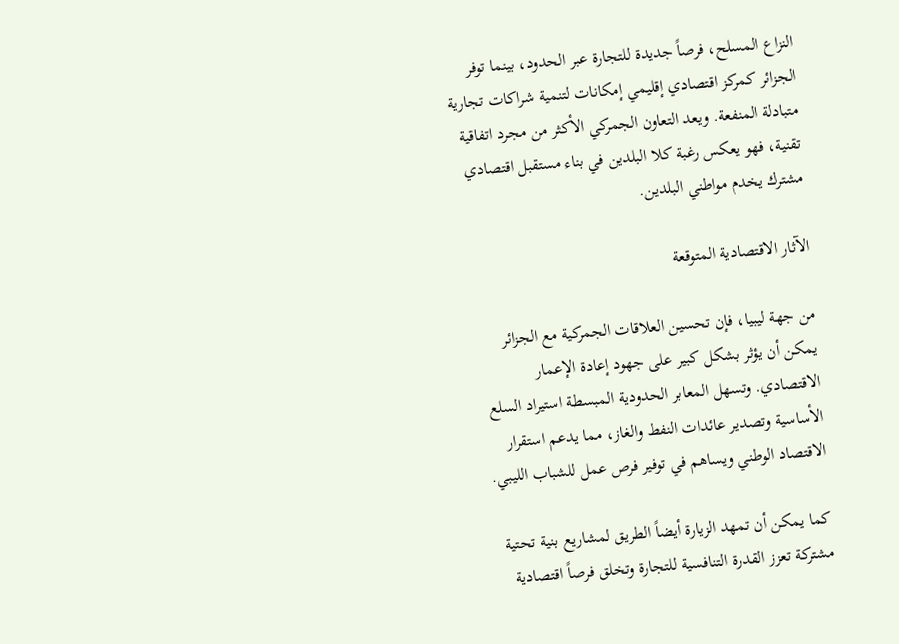النزاع المسلح، فرصاً جديدة للتجارة عبر الحدود، بينما توفر الجزائر كمركز اقتصادي إقليمي إمكانات لتنمية شراكات تجارية متبادلة المنفعة. ويعد التعاون الجمركي الأكثر من مجرد اتفاقية تقنية، فهو يعكس رغبة كلا البلدين في بناء مستقبل اقتصادي مشترك يخدم مواطني البلدين.

الآثار الاقتصادية المتوقعة

من جهة ليبيا، فإن تحسين العلاقات الجمركية مع الجزائر يمكن أن يؤثر بشكل كبير على جهود إعادة الإعمار الاقتصادي. وتسهل المعابر الحدودية المبسطة استيراد السلع الأساسية وتصدير عائدات النفط والغاز، مما يدعم استقرار الاقتصاد الوطني ويساهم في توفير فرص عمل للشباب الليبي.

كما يمكن أن تمهد الزيارة أيضاً الطريق لمشاريع بنية تحتية مشتركة تعزز القدرة التنافسية للتجارة وتخلق فرصاً اقتصادية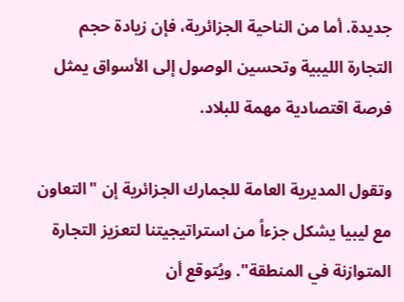جديدة. أما من الناحية الجزائرية، فإن زيادة حجم التجارة الليبية وتحسين الوصول إلى الأسواق يمثل فرصة اقتصادية مهمة للبلاد.

وتقول المديرية العامة للجمارك الجزائرية إن "التعاون مع ليبيا يشكل جزءاً من استراتيجيتنا لتعزيز التجارة المتوازنة في المنطقة". ويُتوقع أن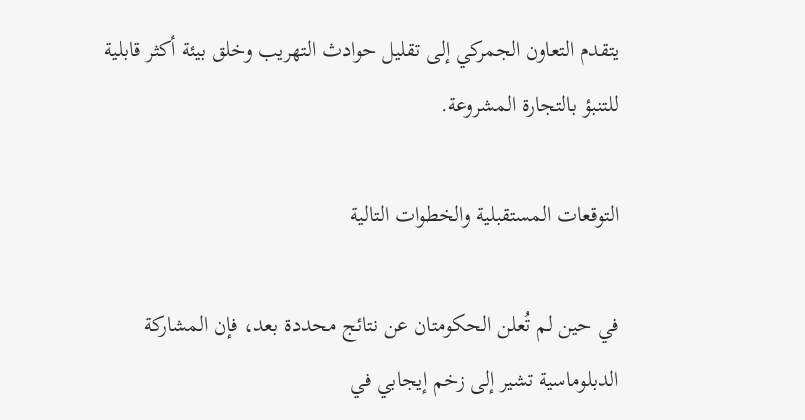يتقدم التعاون الجمركي إلى تقليل حوادث التهريب وخلق بيئة أكثر قابلية للتنبؤ بالتجارة المشروعة.

التوقعات المستقبلية والخطوات التالية

في حين لم تُعلن الحكومتان عن نتائج محددة بعد، فإن المشاركة الدبلوماسية تشير إلى زخم إيجابي في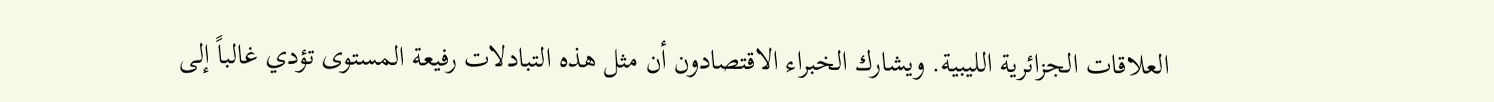العلاقات الجزائرية الليبية. ويشارك الخبراء الاقتصادون أن مثل هذه التبادلات رفيعة المستوى تؤدي غالباً إلى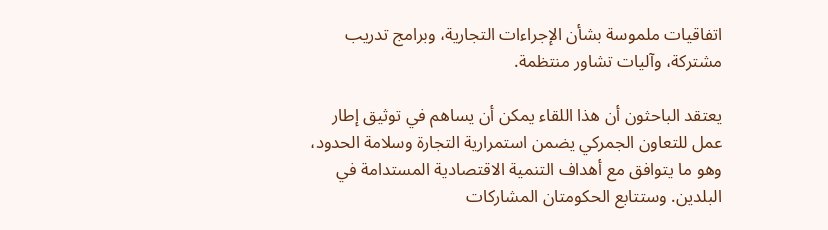اتفاقيات ملموسة بشأن الإجراءات التجارية، وبرامج تدريب مشتركة، وآليات تشاور منتظمة.

يعتقد الباحثون أن هذا اللقاء يمكن أن يساهم في توثيق إطار عمل للتعاون الجمركي يضمن استمرارية التجارة وسلامة الحدود، وهو ما يتوافق مع أهداف التنمية الاقتصادية المستدامة في البلدين. وستتابع الحكومتان المشاركات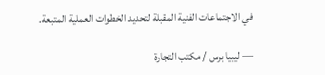في الاجتماعات الفنية المقبلة لتحديد الخطوات العملية المتبعة.

— ليبيا برس / مكتب التجارة